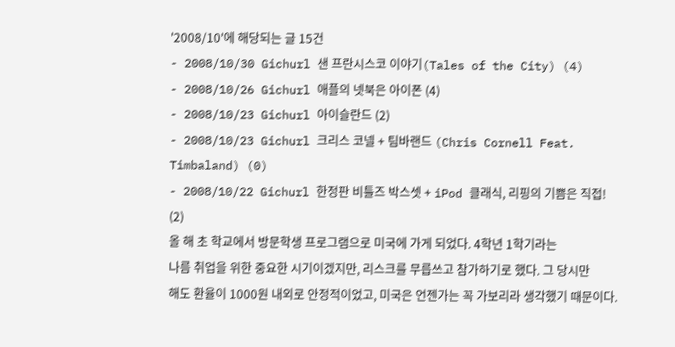'2008/10'에 해당되는 글 15건
- 2008/10/30 Gichurl 샌 프란시스코 이야기(Tales of the City) (4)
- 2008/10/26 Gichurl 애플의 넷북은 아이폰 (4)
- 2008/10/23 Gichurl 아이슬란드 (2)
- 2008/10/23 Gichurl 크리스 코넬 + 팀바랜드 (Chris Cornell Feat. Timbaland) (0)
- 2008/10/22 Gichurl 한정판 비틀즈 박스셋 + iPod 클래식, 리핑의 기쁨은 직접! (2)
올 해 초 학교에서 방문학생 프로그램으로 미국에 가게 되었다. 4학년 1학기라는
나름 취업을 위한 중요한 시기이겠지만, 리스크를 무릅쓰고 참가하기로 했다. 그 당시만
해도 환율이 1000원 내외로 안정적이었고, 미국은 언젠가는 꼭 가보리라 생각했기 때문이다.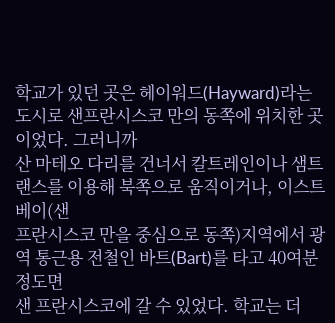학교가 있던 곳은 헤이워드(Hayward)라는 도시로 샌프란시스코 만의 동쪽에 위치한 곳이었다. 그러니까
산 마테오 다리를 건너서 칼트레인이나 샘트랜스를 이용해 북쪽으로 움직이거나, 이스트 베이(샌
프란시스코 만을 중심으로 동쪽)지역에서 광역 통근용 전철인 바트(Bart)를 타고 40여분 정도면
샌 프란시스코에 갈 수 있었다. 학교는 더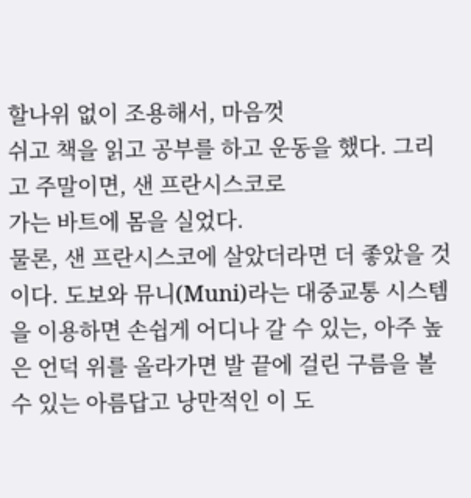할나위 없이 조용해서, 마음껏
쉬고 책을 읽고 공부를 하고 운동을 했다. 그리고 주말이면, 샌 프란시스코로
가는 바트에 몸을 실었다.
물론, 샌 프란시스코에 살았더라면 더 좋았을 것이다. 도보와 뮤니(Muni)라는 대중교통 시스템을 이용하면 손쉽게 어디나 갈 수 있는, 아주 높은 언덕 위를 올라가면 발 끝에 걸린 구름을 볼 수 있는 아름답고 낭만적인 이 도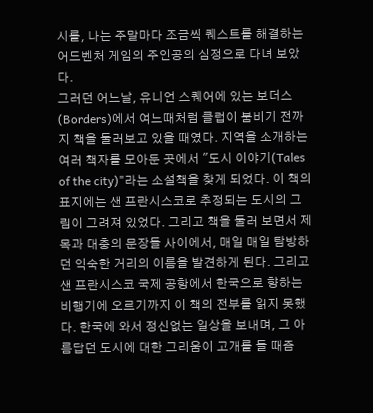시를, 나는 주말마다 조금씩 퀘스트를 해결하는 어드벤처 게임의 주인공의 심정으로 다녀 보았다.
그러던 어느날, 유니언 스퀘어에 있는 보더스(Borders)에서 여느때처럼 클럽이 붐비기 전까지 책을 둘러보고 있을 때였다. 지역을 소개하는 여러 책자를 모아둔 곳에서 "도시 이야기(Tales of the city)"라는 소설책을 찾게 되었다. 이 책의 표지에는 샌 프란시스코로 추정되는 도시의 그림이 그려져 있었다. 그리고 책을 둘러 보면서 제목과 대충의 문장들 사이에서, 매일 매일 탐방하던 익숙한 거리의 이름을 발견하게 된다. 그리고 샌 프란시스코 국제 공항에서 한국으로 향하는 비행기에 오르기까지 이 책의 전부를 읽지 못했다. 한국에 와서 정신없는 일상을 보내며, 그 아름답던 도시에 대한 그리움이 고개를 들 때즘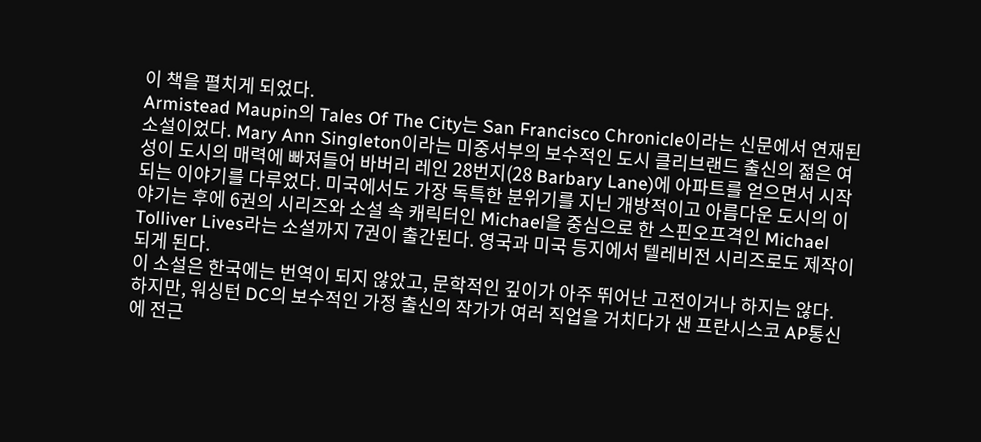이 책을 펼치게 되었다.
Armistead Maupin의 Tales Of The City는 San Francisco Chronicle이라는 신문에서 연재된 소설이었다. Mary Ann Singleton이라는 미중서부의 보수적인 도시 클리브랜드 출신의 젊은 여성이 도시의 매력에 빠져들어 바버리 레인 28번지(28 Barbary Lane)에 아파트를 얻으면서 시작되는 이야기를 다루었다. 미국에서도 가장 독특한 분위기를 지닌 개방적이고 아름다운 도시의 이야기는 후에 6권의 시리즈와 소설 속 캐릭터인 Michael을 중심으로 한 스핀오프격인 Michael Tolliver Lives라는 소설까지 7권이 출간된다. 영국과 미국 등지에서 텔레비전 시리즈로도 제작이 되게 된다.
이 소설은 한국에는 번역이 되지 않았고, 문학적인 깊이가 아주 뛰어난 고전이거나 하지는 않다. 하지만, 워싱턴 DC의 보수적인 가정 출신의 작가가 여러 직업을 거치다가 샌 프란시스코 AP통신에 전근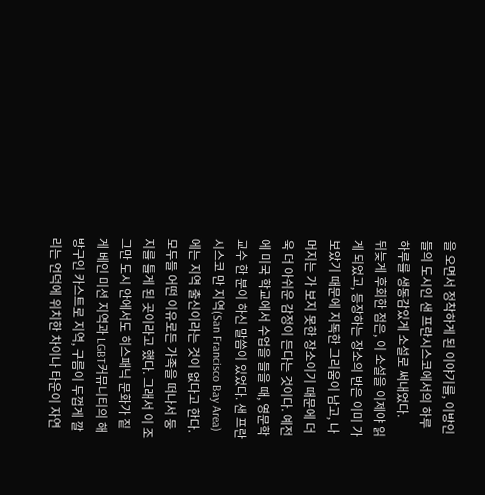을 오면서 정착하게 된 이야기를, 이방인들의 도시인 샌 프란시스코에서의 하루 하루를 생동감있게 소설로 써내었다.
뒤늦게 후회한 점은, 이 소설을 이제야 읽게 되었고, 등장하는 장소의 반은 이미 가 보았기 때문에 지독한 그리움이 남고, 나머지는 가 보지 못한 장소이기 때문에 더욱 더 아쉬운 감정이 든다는 것이다. 예전에 미국 학교에서 수업을 들을 때, 영문학 교수 한 분이 하신 말씀이 있었다. 샌 프란시스코 만 지역(San Francisco Bay Area)에는 지역 출신이라는 것이 없다고 한다. 모두들 어떤 이유로든 가족을 떠나서 둥지를 틀게 된 곳이라고 했다. 그래서 이 조그만 도시 안에서도 히스패닉 문화가 짙게 베인 미션 지역과 LGBT커뮤니티의 해방구인 카스트로 지역, 구름이 두껍게 깔리는 언덕에 위치한 차이나 타운이 자연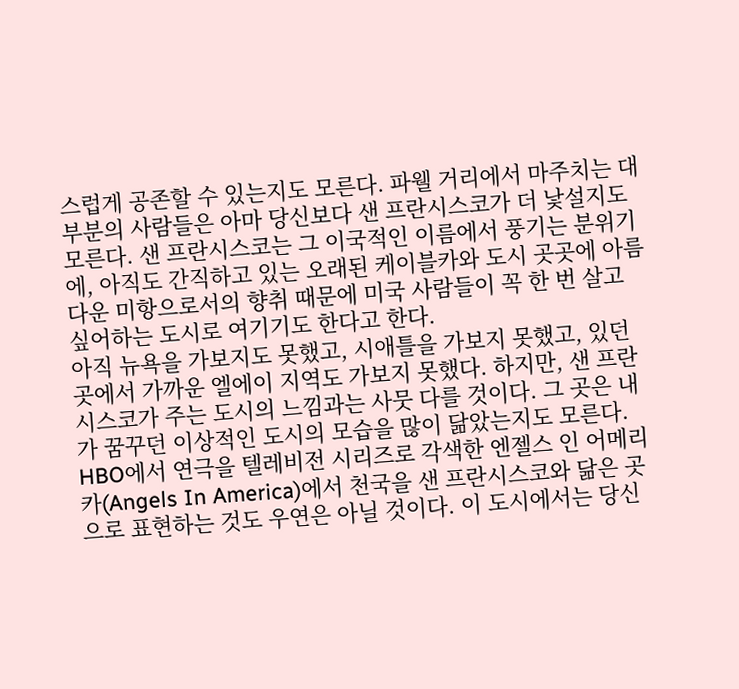스럽게 공존할 수 있는지도 모른다. 파웰 거리에서 마주치는 대부분의 사람들은 아마 당신보다 샌 프란시스코가 더 낯설지도 모른다. 샌 프란시스코는 그 이국적인 이름에서 풍기는 분위기에, 아직도 간직하고 있는 오래된 케이블카와 도시 곳곳에 아름다운 미항으로서의 향취 때문에 미국 사람들이 꼭 한 번 살고 싶어하는 도시로 여기기도 한다고 한다.
아직 뉴욕을 가보지도 못했고, 시애틀을 가보지 못했고, 있던 곳에서 가까운 엘에이 지역도 가보지 못했다. 하지만, 샌 프란시스코가 주는 도시의 느낌과는 사뭇 다를 것이다. 그 곳은 내가 꿈꾸던 이상적인 도시의 모습을 많이 닮았는지도 모른다. HBO에서 연극을 텔레비전 시리즈로 각색한 엔젤스 인 어메리카(Angels In America)에서 천국을 샌 프란시스코와 닮은 곳으로 표현하는 것도 우연은 아닐 것이다. 이 도시에서는 당신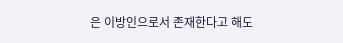은 이방인으로서 존재한다고 해도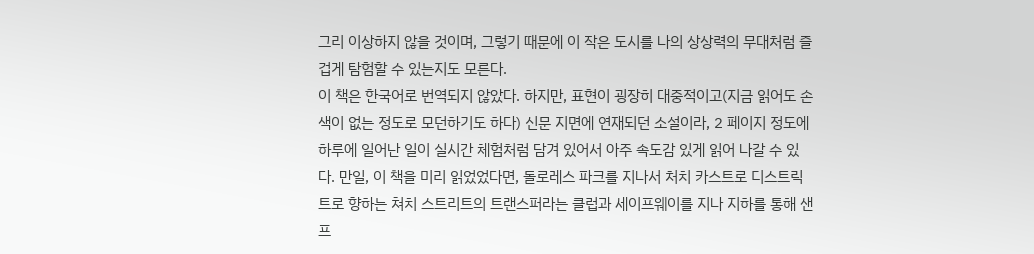그리 이상하지 않을 것이며, 그렇기 때문에 이 작은 도시를 나의 상상력의 무대처럼 즐겁게 탐험할 수 있는지도 모른다.
이 책은 한국어로 번역되지 않았다. 하지만, 표현이 굉장히 대중적이고(지금 읽어도 손색이 없는 정도로 모던하기도 하다) 신문 지면에 연재되던 소설이라, 2 페이지 정도에 하루에 일어난 일이 실시간 체험처럼 담겨 있어서 아주 속도감 있게 읽어 나갈 수 있다. 만일, 이 책을 미리 읽었었다면, 돌로레스 파크를 지나서 처치 카스트로 디스트릭트로 향하는 쳐치 스트리트의 트랜스퍼라는 클럽과 세이프웨이를 지나 지하를 통해 샌 프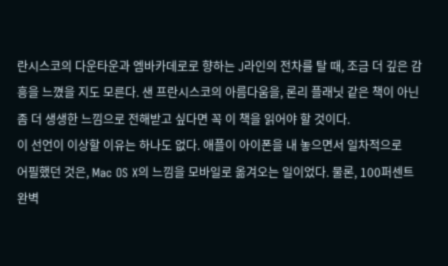란시스코의 다운타운과 엠바카데로로 향하는 J라인의 전차를 탈 때, 조금 더 깊은 감흥을 느꼈을 지도 모른다. 샌 프란시스코의 아름다움을, 론리 플래닛 같은 책이 아닌 좀 더 생생한 느낌으로 전해받고 싶다면 꼭 이 책을 읽어야 할 것이다.
이 선언이 이상할 이유는 하나도 없다. 애플이 아이폰을 내 놓으면서 일차적으로
어필했던 것은, Mac OS X의 느낌을 모바일로 옮겨오는 일이었다. 물론, 100퍼센트
완벽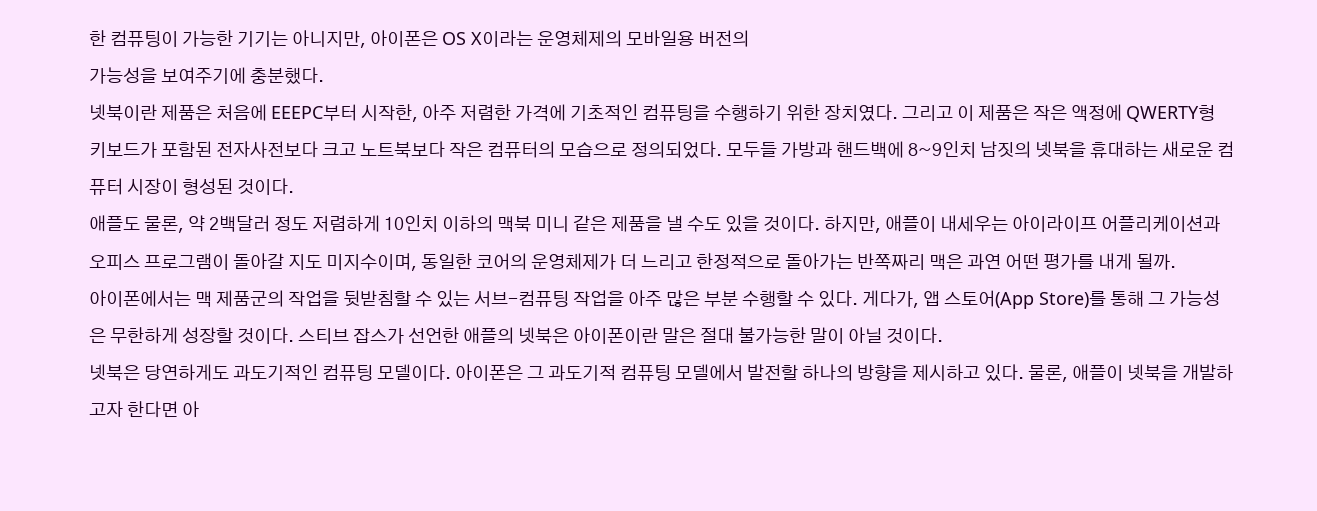한 컴퓨팅이 가능한 기기는 아니지만, 아이폰은 OS X이라는 운영체제의 모바일용 버전의
가능성을 보여주기에 충분했다.
넷북이란 제품은 처음에 EEEPC부터 시작한, 아주 저렴한 가격에 기초적인 컴퓨팅을 수행하기 위한 장치였다. 그리고 이 제품은 작은 액정에 QWERTY형 키보드가 포함된 전자사전보다 크고 노트북보다 작은 컴퓨터의 모습으로 정의되었다. 모두들 가방과 핸드백에 8~9인치 남짓의 넷북을 휴대하는 새로운 컴퓨터 시장이 형성된 것이다.
애플도 물론, 약 2백달러 정도 저렴하게 10인치 이하의 맥북 미니 같은 제품을 낼 수도 있을 것이다. 하지만, 애플이 내세우는 아이라이프 어플리케이션과 오피스 프로그램이 돌아갈 지도 미지수이며, 동일한 코어의 운영체제가 더 느리고 한정적으로 돌아가는 반쪽짜리 맥은 과연 어떤 평가를 내게 될까.
아이폰에서는 맥 제품군의 작업을 뒷받침할 수 있는 서브-컴퓨팅 작업을 아주 많은 부분 수행할 수 있다. 게다가, 앱 스토어(App Store)를 통해 그 가능성은 무한하게 성장할 것이다. 스티브 잡스가 선언한 애플의 넷북은 아이폰이란 말은 절대 불가능한 말이 아닐 것이다.
넷북은 당연하게도 과도기적인 컴퓨팅 모델이다. 아이폰은 그 과도기적 컴퓨팅 모델에서 발전할 하나의 방향을 제시하고 있다. 물론, 애플이 넷북을 개발하고자 한다면 아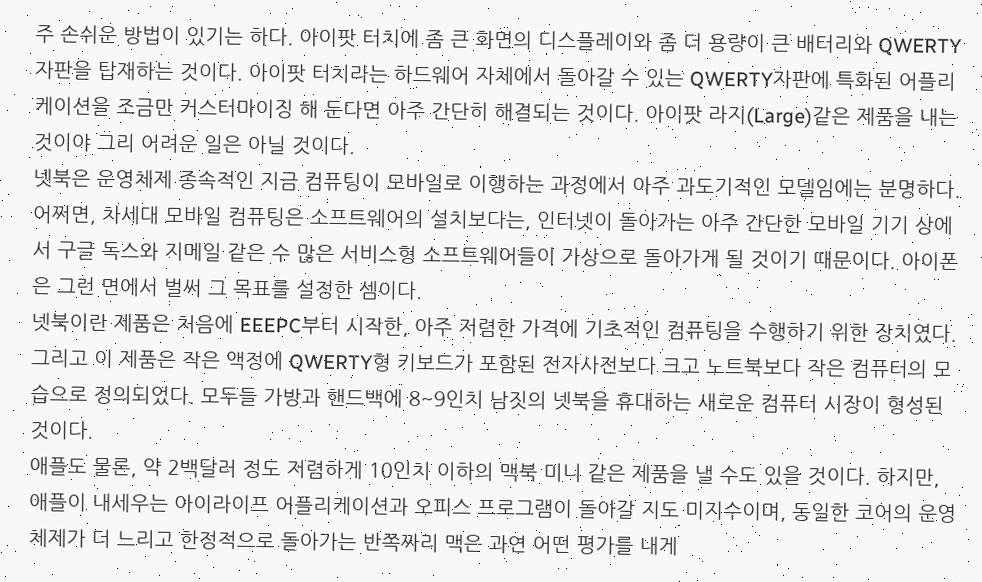주 손쉬운 방법이 있기는 하다. 아이팟 터치에 좀 큰 화면의 디스플레이와 좀 더 용량이 큰 배터리와 QWERTY자판을 탑재하는 것이다. 아이팟 터치라는 하드웨어 자체에서 돌아갈 수 있는 QWERTY자판에 특화된 어플리케이션을 조금만 커스터마이징 해 둔다면 아주 간단히 해결되는 것이다. 아이팟 라지(Large)같은 제품을 내는 것이야 그리 어려운 일은 아닐 것이다.
넷북은 운영체제 종속적인 지금 컴퓨팅이 모바일로 이행하는 과정에서 아주 과도기적인 모델임에는 분명하다. 어쩌면, 차세대 모바일 컴퓨팅은 소프트웨어의 설치보다는, 인터넷이 돌아가는 아주 간단한 모바일 기기 상에서 구글 독스와 지메일 같은 수 많은 서비스형 소프트웨어들이 가상으로 돌아가게 될 것이기 때문이다. 아이폰은 그런 면에서 벌써 그 목표를 설정한 셈이다.
넷북이란 제품은 처음에 EEEPC부터 시작한, 아주 저렴한 가격에 기초적인 컴퓨팅을 수행하기 위한 장치였다. 그리고 이 제품은 작은 액정에 QWERTY형 키보드가 포함된 전자사전보다 크고 노트북보다 작은 컴퓨터의 모습으로 정의되었다. 모두들 가방과 핸드백에 8~9인치 남짓의 넷북을 휴대하는 새로운 컴퓨터 시장이 형성된 것이다.
애플도 물론, 약 2백달러 정도 저렴하게 10인치 이하의 맥북 미니 같은 제품을 낼 수도 있을 것이다. 하지만, 애플이 내세우는 아이라이프 어플리케이션과 오피스 프로그램이 돌아갈 지도 미지수이며, 동일한 코어의 운영체제가 더 느리고 한정적으로 돌아가는 반쪽짜리 맥은 과연 어떤 평가를 내게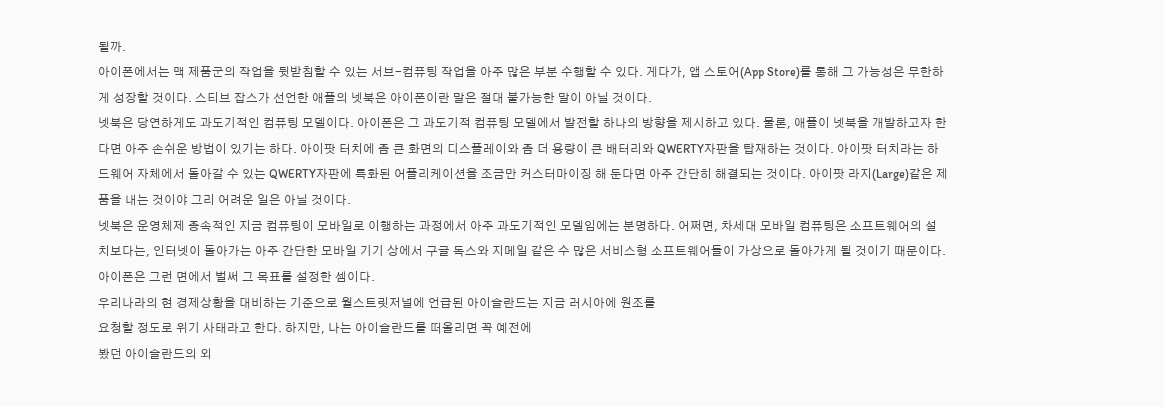될까.
아이폰에서는 맥 제품군의 작업을 뒷받침할 수 있는 서브-컴퓨팅 작업을 아주 많은 부분 수행할 수 있다. 게다가, 앱 스토어(App Store)를 통해 그 가능성은 무한하게 성장할 것이다. 스티브 잡스가 선언한 애플의 넷북은 아이폰이란 말은 절대 불가능한 말이 아닐 것이다.
넷북은 당연하게도 과도기적인 컴퓨팅 모델이다. 아이폰은 그 과도기적 컴퓨팅 모델에서 발전할 하나의 방향을 제시하고 있다. 물론, 애플이 넷북을 개발하고자 한다면 아주 손쉬운 방법이 있기는 하다. 아이팟 터치에 좀 큰 화면의 디스플레이와 좀 더 용량이 큰 배터리와 QWERTY자판을 탑재하는 것이다. 아이팟 터치라는 하드웨어 자체에서 돌아갈 수 있는 QWERTY자판에 특화된 어플리케이션을 조금만 커스터마이징 해 둔다면 아주 간단히 해결되는 것이다. 아이팟 라지(Large)같은 제품을 내는 것이야 그리 어려운 일은 아닐 것이다.
넷북은 운영체제 종속적인 지금 컴퓨팅이 모바일로 이행하는 과정에서 아주 과도기적인 모델임에는 분명하다. 어쩌면, 차세대 모바일 컴퓨팅은 소프트웨어의 설치보다는, 인터넷이 돌아가는 아주 간단한 모바일 기기 상에서 구글 독스와 지메일 같은 수 많은 서비스형 소프트웨어들이 가상으로 돌아가게 될 것이기 때문이다. 아이폰은 그런 면에서 벌써 그 목표를 설정한 셈이다.
우리나라의 현 경제상황을 대비하는 기준으로 월스트릿저널에 언급된 아이슬란드는 지금 러시아에 원조를
요청할 정도로 위기 사태라고 한다. 하지만, 나는 아이슬란드를 떠올리면 꼭 예전에
봤던 아이슬란드의 외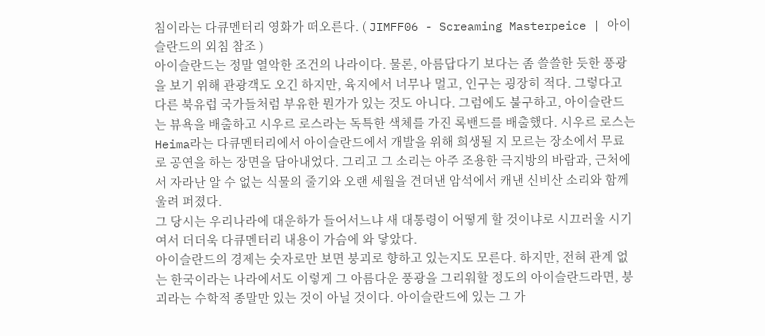침이라는 다큐멘터리 영화가 떠오른다. ( JIMFF06 - Screaming Masterpeice | 아이슬란드의 외침 참조 )
아이슬란드는 정말 열악한 조건의 나라이다. 물론, 아름답다기 보다는 좀 쓸쓸한 듯한 풍광을 보기 위해 관광객도 오긴 하지만, 육지에서 너무나 멀고, 인구는 굉장히 적다. 그렇다고 다른 북유럽 국가들처럼 부유한 뭔가가 있는 것도 아니다. 그럼에도 불구하고, 아이슬란드는 뷰욕을 배출하고 시우르 로스라는 독특한 색체를 가진 록밴드를 배출했다. 시우르 로스는 Heima라는 다큐멘터리에서 아이슬란드에서 개발을 위해 희생될 지 모르는 장소에서 무료로 공연을 하는 장면을 담아내었다. 그리고 그 소리는 아주 조용한 극지방의 바람과, 근처에서 자라난 알 수 없는 식물의 줄기와 오랜 세월을 견뎌낸 암석에서 캐낸 신비산 소리와 함께 울려 퍼졌다.
그 당시는 우리나라에 대운하가 들어서느냐 새 대통령이 어떻게 할 것이냐로 시끄러울 시기여서 더더욱 다큐멘터리 내용이 가슴에 와 닿았다.
아이슬란드의 경제는 숫자로만 보면 붕괴로 향하고 있는지도 모른다. 하지만, 전혀 관계 없는 한국이라는 나라에서도 이렇게 그 아름다운 풍광을 그리워할 정도의 아이슬란드라면, 붕괴라는 수학적 종말만 있는 것이 아닐 것이다. 아이슬란드에 있는 그 가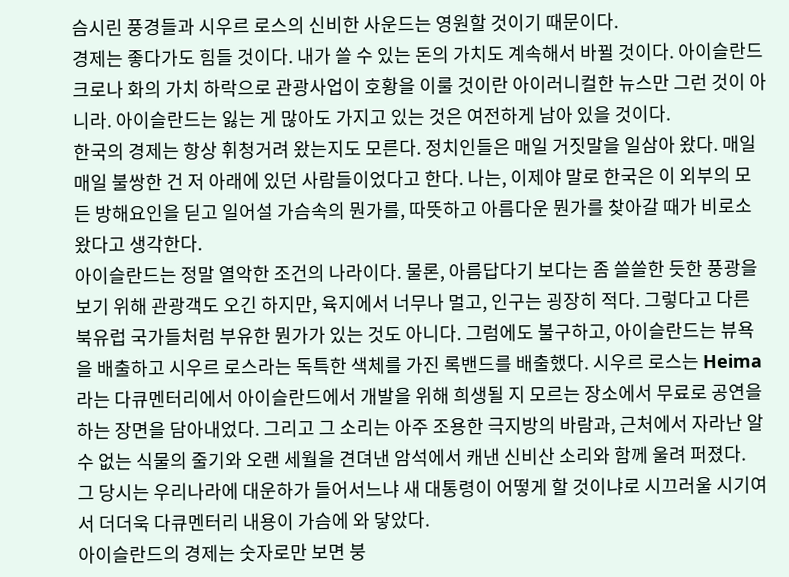슴시린 풍경들과 시우르 로스의 신비한 사운드는 영원할 것이기 때문이다.
경제는 좋다가도 힘들 것이다. 내가 쓸 수 있는 돈의 가치도 계속해서 바뀔 것이다. 아이슬란드 크로나 화의 가치 하락으로 관광사업이 호황을 이룰 것이란 아이러니컬한 뉴스만 그런 것이 아니라. 아이슬란드는 잃는 게 많아도 가지고 있는 것은 여전하게 남아 있을 것이다.
한국의 경제는 항상 휘청거려 왔는지도 모른다. 정치인들은 매일 거짓말을 일삼아 왔다. 매일 매일 불쌍한 건 저 아래에 있던 사람들이었다고 한다. 나는, 이제야 말로 한국은 이 외부의 모든 방해요인을 딛고 일어설 가슴속의 뭔가를, 따뜻하고 아름다운 뭔가를 찾아갈 때가 비로소 왔다고 생각한다.
아이슬란드는 정말 열악한 조건의 나라이다. 물론, 아름답다기 보다는 좀 쓸쓸한 듯한 풍광을 보기 위해 관광객도 오긴 하지만, 육지에서 너무나 멀고, 인구는 굉장히 적다. 그렇다고 다른 북유럽 국가들처럼 부유한 뭔가가 있는 것도 아니다. 그럼에도 불구하고, 아이슬란드는 뷰욕을 배출하고 시우르 로스라는 독특한 색체를 가진 록밴드를 배출했다. 시우르 로스는 Heima라는 다큐멘터리에서 아이슬란드에서 개발을 위해 희생될 지 모르는 장소에서 무료로 공연을 하는 장면을 담아내었다. 그리고 그 소리는 아주 조용한 극지방의 바람과, 근처에서 자라난 알 수 없는 식물의 줄기와 오랜 세월을 견뎌낸 암석에서 캐낸 신비산 소리와 함께 울려 퍼졌다.
그 당시는 우리나라에 대운하가 들어서느냐 새 대통령이 어떻게 할 것이냐로 시끄러울 시기여서 더더욱 다큐멘터리 내용이 가슴에 와 닿았다.
아이슬란드의 경제는 숫자로만 보면 붕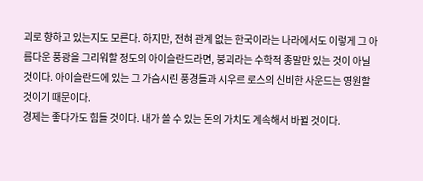괴로 향하고 있는지도 모른다. 하지만, 전혀 관계 없는 한국이라는 나라에서도 이렇게 그 아름다운 풍광을 그리워할 정도의 아이슬란드라면, 붕괴라는 수학적 종말만 있는 것이 아닐 것이다. 아이슬란드에 있는 그 가슴시린 풍경들과 시우르 로스의 신비한 사운드는 영원할 것이기 때문이다.
경제는 좋다가도 힘들 것이다. 내가 쓸 수 있는 돈의 가치도 계속해서 바뀔 것이다.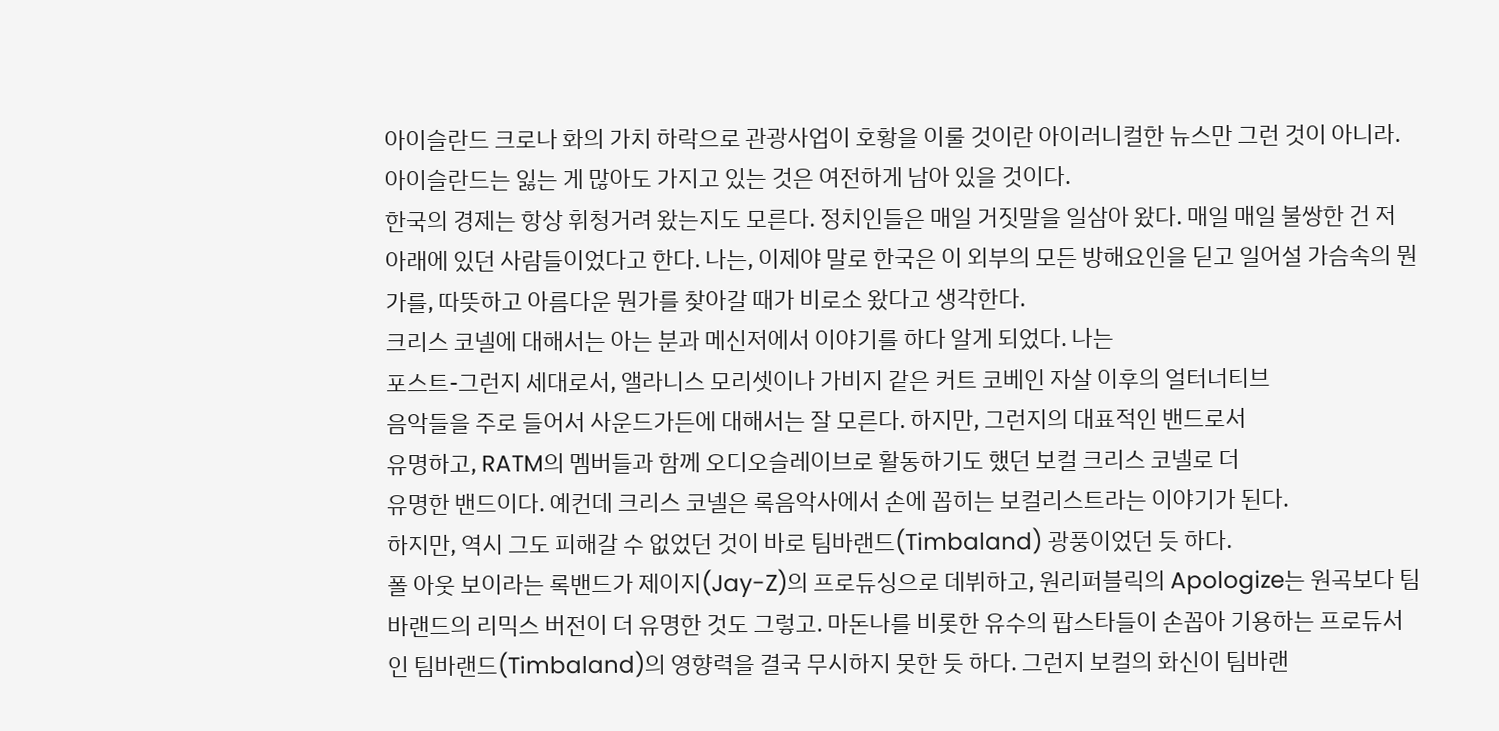아이슬란드 크로나 화의 가치 하락으로 관광사업이 호황을 이룰 것이란 아이러니컬한 뉴스만 그런 것이 아니라. 아이슬란드는 잃는 게 많아도 가지고 있는 것은 여전하게 남아 있을 것이다.
한국의 경제는 항상 휘청거려 왔는지도 모른다. 정치인들은 매일 거짓말을 일삼아 왔다. 매일 매일 불쌍한 건 저 아래에 있던 사람들이었다고 한다. 나는, 이제야 말로 한국은 이 외부의 모든 방해요인을 딛고 일어설 가슴속의 뭔가를, 따뜻하고 아름다운 뭔가를 찾아갈 때가 비로소 왔다고 생각한다.
크리스 코넬에 대해서는 아는 분과 메신저에서 이야기를 하다 알게 되었다. 나는
포스트-그런지 세대로서, 앨라니스 모리셋이나 가비지 같은 커트 코베인 자살 이후의 얼터너티브
음악들을 주로 들어서 사운드가든에 대해서는 잘 모른다. 하지만, 그런지의 대표적인 밴드로서
유명하고, RATM의 멤버들과 함께 오디오슬레이브로 활동하기도 했던 보컬 크리스 코넬로 더
유명한 밴드이다. 예컨데 크리스 코넬은 록음악사에서 손에 꼽히는 보컬리스트라는 이야기가 된다.
하지만, 역시 그도 피해갈 수 없었던 것이 바로 팀바랜드(Timbaland) 광풍이었던 듯 하다.
폴 아웃 보이라는 록밴드가 제이지(Jay-Z)의 프로듀싱으로 데뷔하고, 원리퍼블릭의 Apologize는 원곡보다 팀바랜드의 리믹스 버전이 더 유명한 것도 그렇고. 마돈나를 비롯한 유수의 팝스타들이 손꼽아 기용하는 프로듀서인 팀바랜드(Timbaland)의 영향력을 결국 무시하지 못한 듯 하다. 그런지 보컬의 화신이 팀바랜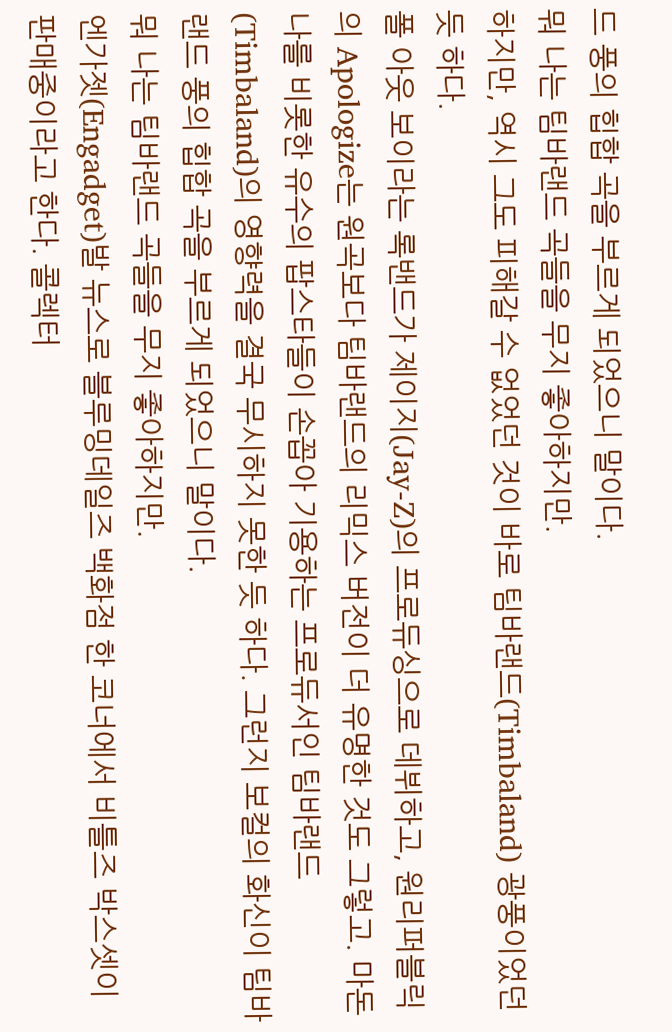드 풍의 힙합 곡을 부르게 되었으니 말이다.
뭐 나는 팀바랜드 곡들을 무지 좋아하지만.
하지만, 역시 그도 피해갈 수 없었던 것이 바로 팀바랜드(Timbaland) 광풍이었던 듯 하다.
폴 아웃 보이라는 록밴드가 제이지(Jay-Z)의 프로듀싱으로 데뷔하고, 원리퍼블릭의 Apologize는 원곡보다 팀바랜드의 리믹스 버전이 더 유명한 것도 그렇고. 마돈나를 비롯한 유수의 팝스타들이 손꼽아 기용하는 프로듀서인 팀바랜드(Timbaland)의 영향력을 결국 무시하지 못한 듯 하다. 그런지 보컬의 화신이 팀바랜드 풍의 힙합 곡을 부르게 되었으니 말이다.
뭐 나는 팀바랜드 곡들을 무지 좋아하지만.
엔가젯(Engadget)발 뉴스로 블루밍데일즈 백화점 한 코너에서 비틀즈 박스셋이 판매중이라고 한다. 콜렉터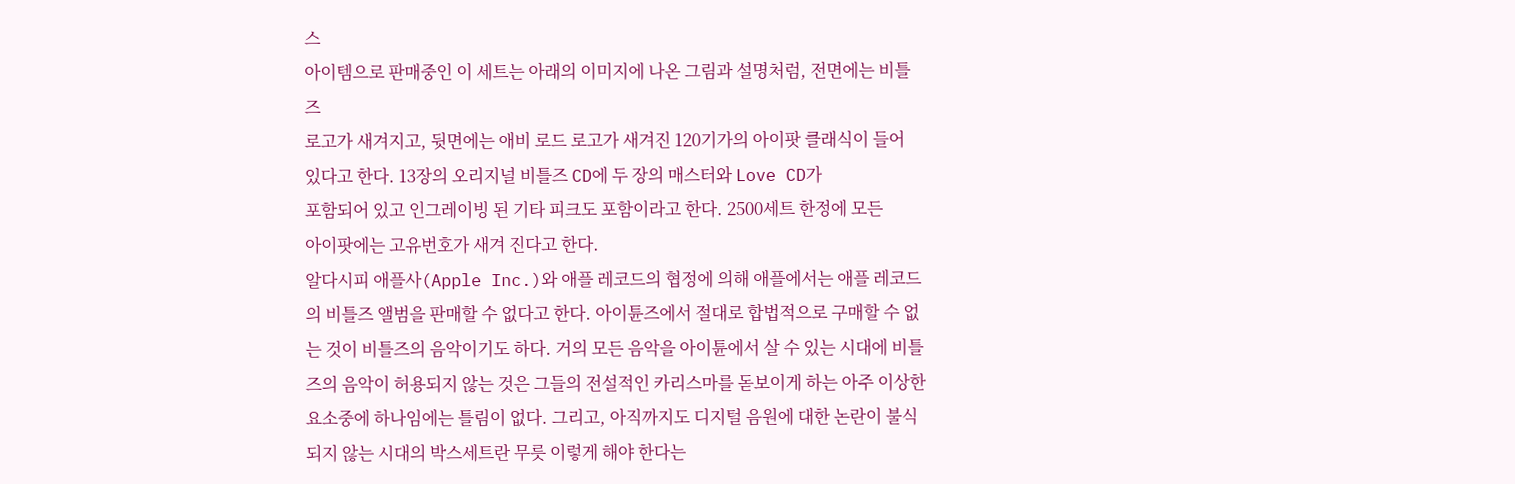스
아이템으로 판매중인 이 세트는 아래의 이미지에 나온 그림과 설명처럼, 전면에는 비틀즈
로고가 새겨지고, 뒷면에는 애비 로드 로고가 새겨진 120기가의 아이팟 클래식이 들어
있다고 한다. 13장의 오리지널 비틀즈 CD에 두 장의 매스터와 Love CD가
포함되어 있고 인그레이빙 된 기타 피크도 포함이라고 한다. 2500세트 한정에 모든
아이팟에는 고유번호가 새겨 진다고 한다.
알다시피 애플사(Apple Inc.)와 애플 레코드의 협정에 의해 애플에서는 애플 레코드의 비틀즈 앨범을 판매할 수 없다고 한다. 아이튠즈에서 절대로 합법적으로 구매할 수 없는 것이 비틀즈의 음악이기도 하다. 거의 모든 음악을 아이튠에서 살 수 있는 시대에 비틀즈의 음악이 허용되지 않는 것은 그들의 전설적인 카리스마를 돋보이게 하는 아주 이상한 요소중에 하나임에는 틀림이 없다. 그리고, 아직까지도 디지털 음원에 대한 논란이 불식되지 않는 시대의 박스세트란 무릇 이렇게 해야 한다는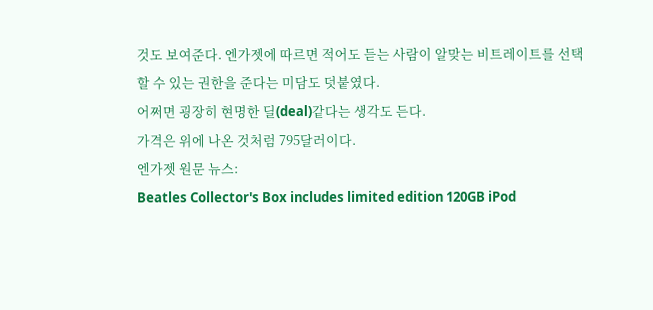것도 보여준다. 엔가젯에 따르면 적어도 듣는 사람이 알맞는 비트레이트를 선택할 수 있는 권한을 준다는 미담도 덧붙였다.
어쩌면 굉장히 현명한 딜(deal)같다는 생각도 든다.
가격은 위에 나온 것처럼 795달러이다.
엔가젯 원문 뉴스:
Beatles Collector's Box includes limited edition 120GB iPod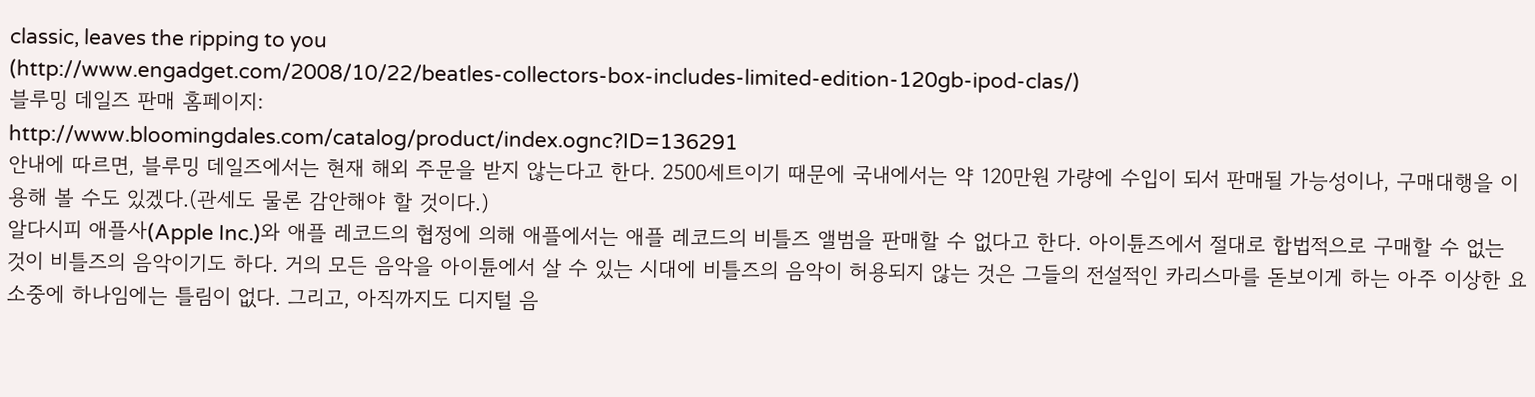classic, leaves the ripping to you
(http://www.engadget.com/2008/10/22/beatles-collectors-box-includes-limited-edition-120gb-ipod-clas/)
블루밍 데일즈 판매 홈페이지:
http://www.bloomingdales.com/catalog/product/index.ognc?ID=136291
안내에 따르면, 블루밍 데일즈에서는 현재 해외 주문을 받지 않는다고 한다. 2500세트이기 때문에 국내에서는 약 120만원 가량에 수입이 되서 판매될 가능성이나, 구매대행을 이용해 볼 수도 있겠다.(관세도 물론 감안해야 할 것이다.)
알다시피 애플사(Apple Inc.)와 애플 레코드의 협정에 의해 애플에서는 애플 레코드의 비틀즈 앨범을 판매할 수 없다고 한다. 아이튠즈에서 절대로 합법적으로 구매할 수 없는 것이 비틀즈의 음악이기도 하다. 거의 모든 음악을 아이튠에서 살 수 있는 시대에 비틀즈의 음악이 허용되지 않는 것은 그들의 전설적인 카리스마를 돋보이게 하는 아주 이상한 요소중에 하나임에는 틀림이 없다. 그리고, 아직까지도 디지털 음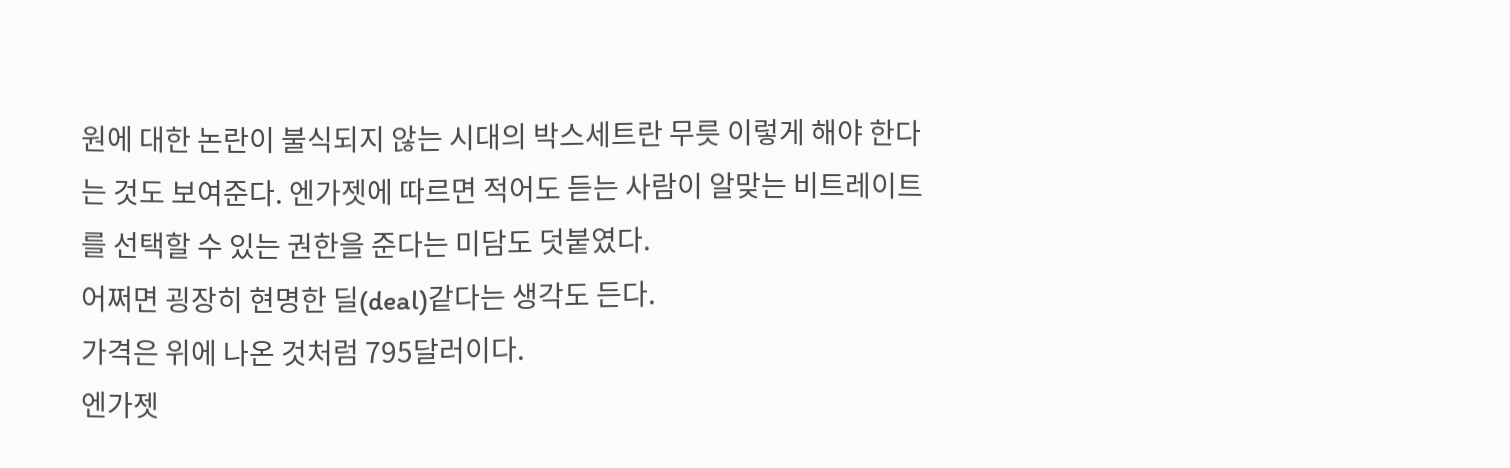원에 대한 논란이 불식되지 않는 시대의 박스세트란 무릇 이렇게 해야 한다는 것도 보여준다. 엔가젯에 따르면 적어도 듣는 사람이 알맞는 비트레이트를 선택할 수 있는 권한을 준다는 미담도 덧붙였다.
어쩌면 굉장히 현명한 딜(deal)같다는 생각도 든다.
가격은 위에 나온 것처럼 795달러이다.
엔가젯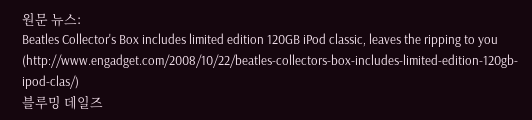원문 뉴스:
Beatles Collector's Box includes limited edition 120GB iPod classic, leaves the ripping to you
(http://www.engadget.com/2008/10/22/beatles-collectors-box-includes-limited-edition-120gb-ipod-clas/)
블루밍 데일즈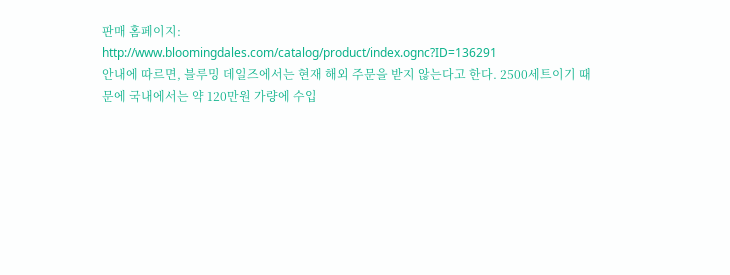판매 홈페이지:
http://www.bloomingdales.com/catalog/product/index.ognc?ID=136291
안내에 따르면, 블루밍 데일즈에서는 현재 해외 주문을 받지 않는다고 한다. 2500세트이기 때문에 국내에서는 약 120만원 가량에 수입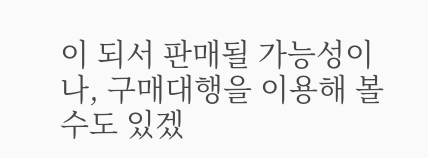이 되서 판매될 가능성이나, 구매대행을 이용해 볼 수도 있겠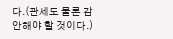다.(관세도 물론 감안해야 할 것이다.)